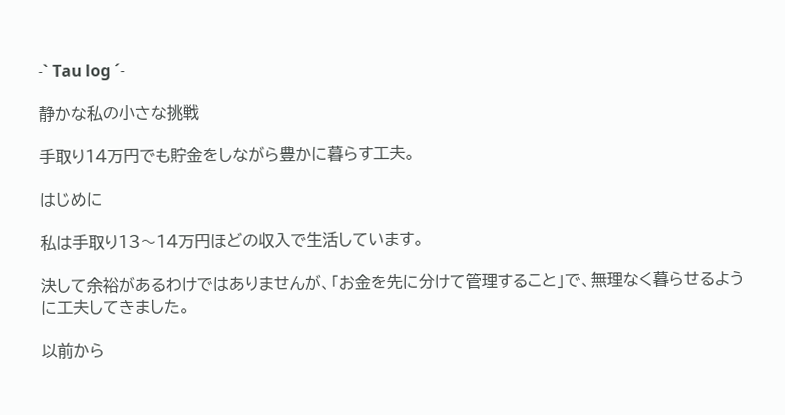˗ˋ Tau log ˊ˗

静かな私の小さな挑戦

手取り14万円でも貯金をしながら豊かに暮らす工夫。

はじめに

私は手取り13〜14万円ほどの収入で生活しています。

決して余裕があるわけではありませんが、「お金を先に分けて管理すること」で、無理なく暮らせるように工夫してきました。

以前から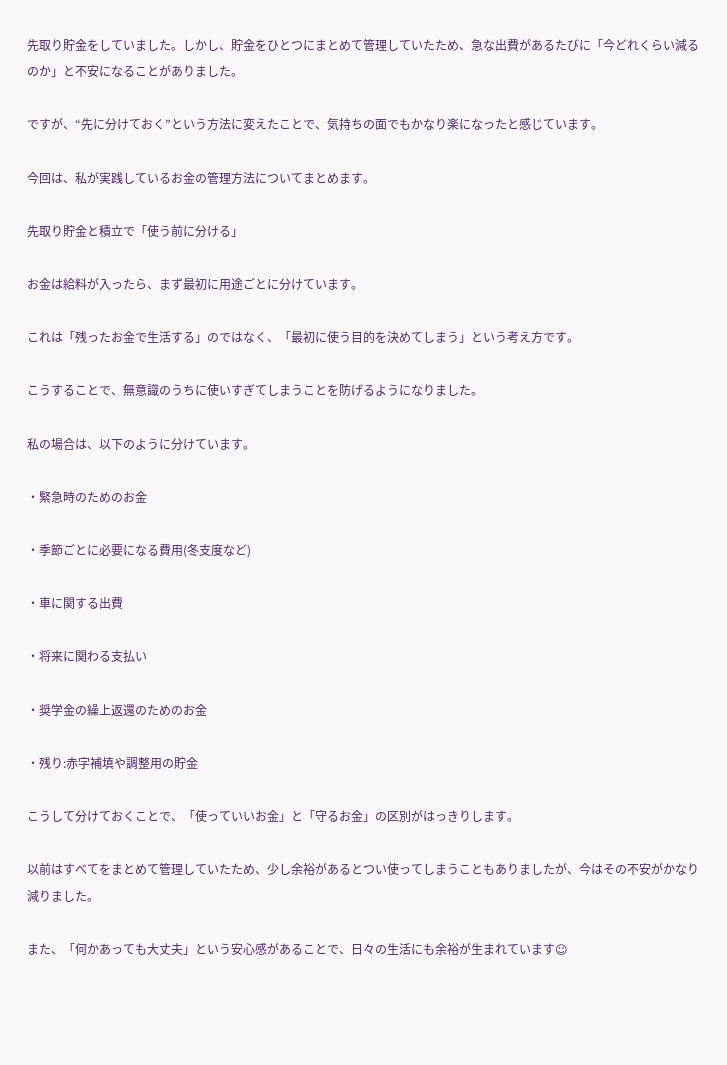先取り貯金をしていました。しかし、貯金をひとつにまとめて管理していたため、急な出費があるたびに「今どれくらい減るのか」と不安になることがありました。

ですが、“先に分けておく”という方法に変えたことで、気持ちの面でもかなり楽になったと感じています。

今回は、私が実践しているお金の管理方法についてまとめます。

先取り貯金と積立で「使う前に分ける」

お金は給料が入ったら、まず最初に用途ごとに分けています。

これは「残ったお金で生活する」のではなく、「最初に使う目的を決めてしまう」という考え方です。

こうすることで、無意識のうちに使いすぎてしまうことを防げるようになりました。

私の場合は、以下のように分けています。

・緊急時のためのお金

・季節ごとに必要になる費用(冬支度など)

・車に関する出費

・将来に関わる支払い

・奨学金の繰上返還のためのお金

・残り:赤字補填や調整用の貯金

こうして分けておくことで、「使っていいお金」と「守るお金」の区別がはっきりします。

以前はすべてをまとめて管理していたため、少し余裕があるとつい使ってしまうこともありましたが、今はその不安がかなり減りました。

また、「何かあっても大丈夫」という安心感があることで、日々の生活にも余裕が生まれています☺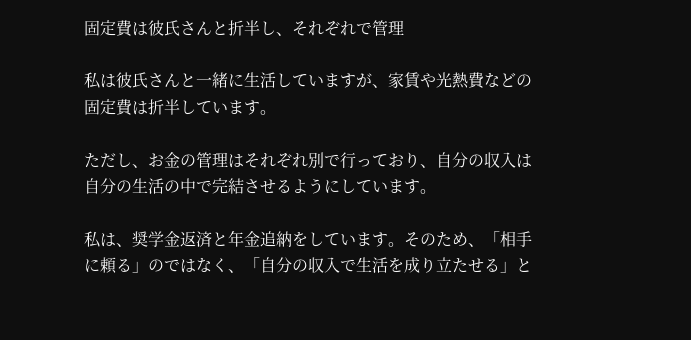固定費は彼氏さんと折半し、それぞれで管理

私は彼氏さんと一緒に生活していますが、家賃や光熱費などの固定費は折半しています。

ただし、お金の管理はそれぞれ別で行っており、自分の収入は自分の生活の中で完結させるようにしています。

私は、奨学金返済と年金追納をしています。そのため、「相手に頼る」のではなく、「自分の収入で生活を成り立たせる」と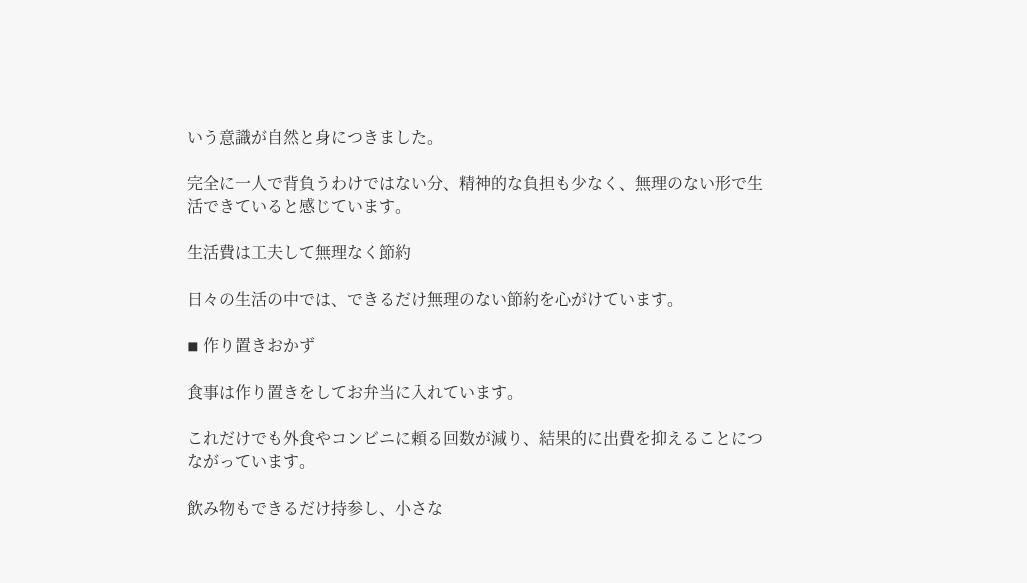いう意識が自然と身につきました。

完全に一人で背負うわけではない分、精神的な負担も少なく、無理のない形で生活できていると感じています。

生活費は工夫して無理なく節約

日々の生活の中では、できるだけ無理のない節約を心がけています。

◾ 作り置きおかず

食事は作り置きをしてお弁当に入れています。

これだけでも外食やコンビニに頼る回数が減り、結果的に出費を抑えることにつながっています。

飲み物もできるだけ持参し、小さな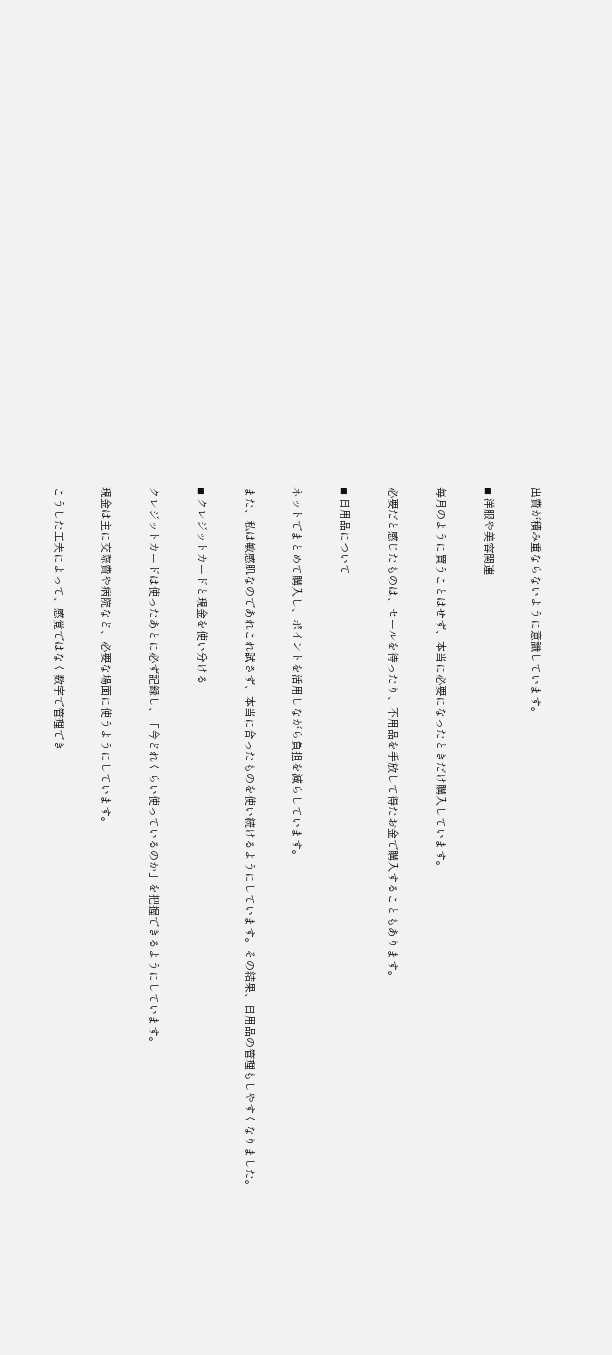出費が積み重ならないように意識しています。

◾ 洋服や美容関連

毎月のように買うことはせず、本当に必要になったときだけ購入しています。

必要だと感じたものは、セールを待ったり、不用品を手放して得たお金で購入することもあります。

◾ 日用品について

ネットでまとめて購入し、ポイントを活用しながら負担を減らしています。

また、私は敏感肌なのであれこれ試さず、本当に合ったものを使い続けるようにしています。その結果、日用品の管理もしやすくなりました。

◾ クレジットカードと現金を使い分ける

クレジットカードは使ったあとに必ず記録し、「今どれくらい使っているのか」を把握できるようにしています。

現金は主に交際費や病院など、必要な場面に使うようにしています。

こうした工夫によって、感覚ではなく数字で管理でき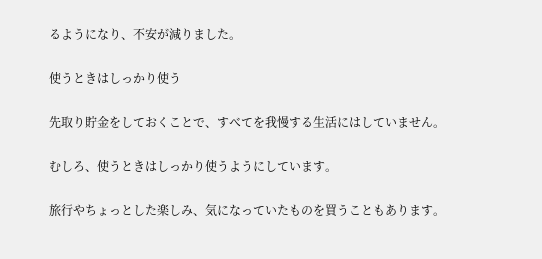るようになり、不安が減りました。

使うときはしっかり使う

先取り貯金をしておくことで、すべてを我慢する生活にはしていません。

むしろ、使うときはしっかり使うようにしています。

旅行やちょっとした楽しみ、気になっていたものを買うこともあります。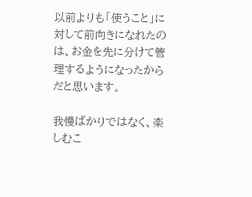以前よりも「使うこと」に対して前向きになれたのは、お金を先に分けて管理するようになったからだと思います。

我慢ばかりではなく、楽しむこ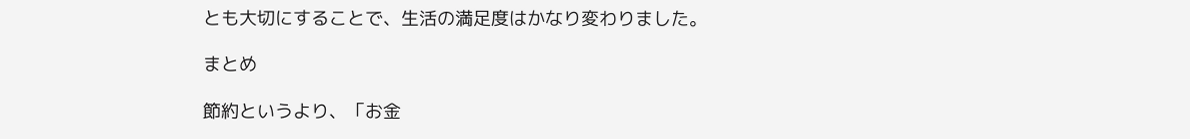とも大切にすることで、生活の満足度はかなり変わりました。

まとめ

節約というより、「お金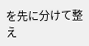を先に分けて整え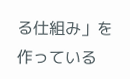る仕組み」を作っている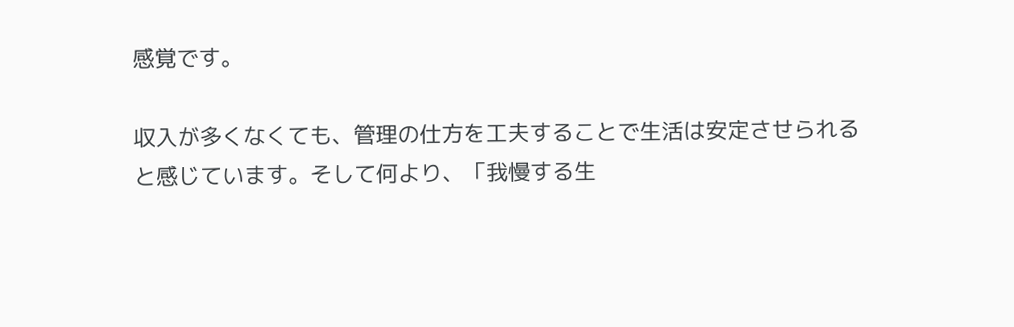感覚です。

収入が多くなくても、管理の仕方を工夫することで生活は安定させられると感じています。そして何より、「我慢する生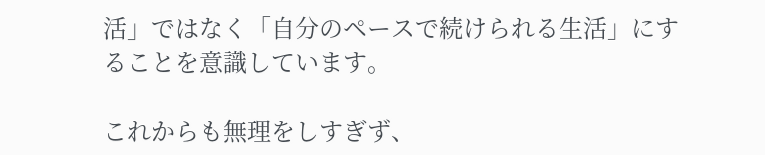活」ではなく「自分のペースで続けられる生活」にすることを意識しています。

これからも無理をしすぎず、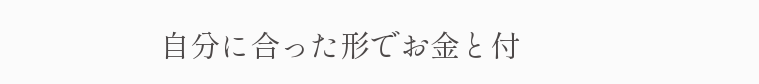自分に合った形でお金と付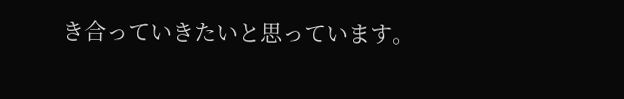き合っていきたいと思っています。